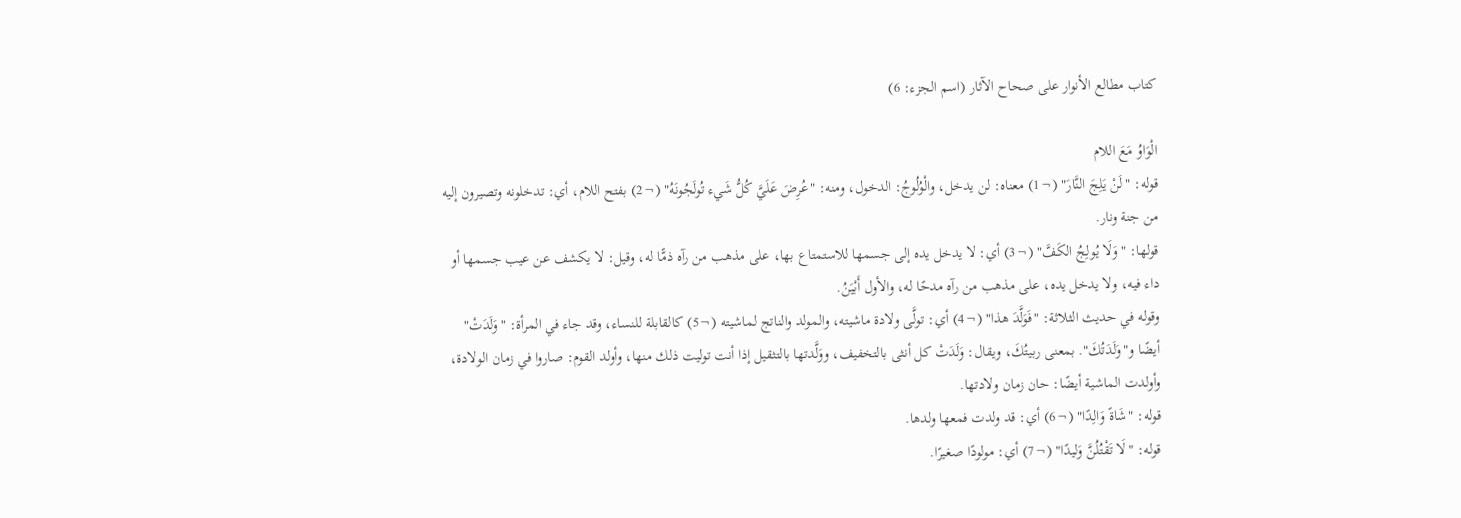كتاب مطالع الأنوار على صحاح الآثار (اسم الجزء: 6)

الْوَاوُ مَعَ اللام
قوله: "لَنْ يَلِجَ النَّارَ" (¬1) معناه: لن يدخل، والْوُلُوجُ: الدخول، ومنه: "عُرِضَ عَلَيَّ كُلُّ شَيء تُولَجُونَهُ" (¬2) بفتح اللام، أي: تدخلونه وتصيرون إليه من جنة ونار.
قولها: "وَلَا يُولِجُ الكَفَّ" (¬3) أي: لا يدخل يده إلى جسمها للاستمتاع بها، على مذهب من رآه ذمًّا له، وقيل: لا يكشف عن عيب جسمها أو داء فيه، ولا يدخل يده، على مذهب من رآه مدحًا له، والأول أَبْيَنُ.
وقوله في حديث الثلاثة: "فَوَلَّدَ هذا" (¬4) أي: تولَّى ولادة ماشيته، والمولد والناتج لماشيته (¬5) كالقابلة للنساء، وقد جاء في المرأة: "وَلَدَتْ" أيضًا و"وَلَدَتُكَ". بمعنى ربيتُكَ، ويقال: وَلَدَتْ كل أنثى بالتخفيف، ووَلَّدتها بالتثقيل إذا أنت توليت ذلك منها، وأولد القوم: صاروا في زمان الولادة، وأولدت الماشية أيضًا: حان زمان ولادتها.
قوله: "شَاةً وَالِدًا" (¬6) أي: قد ولدت فمعها ولدها.
قوله: "لَا تَقْتُلُنَّ وَليدًا" (¬7) أي: مولودًا صغيرًا.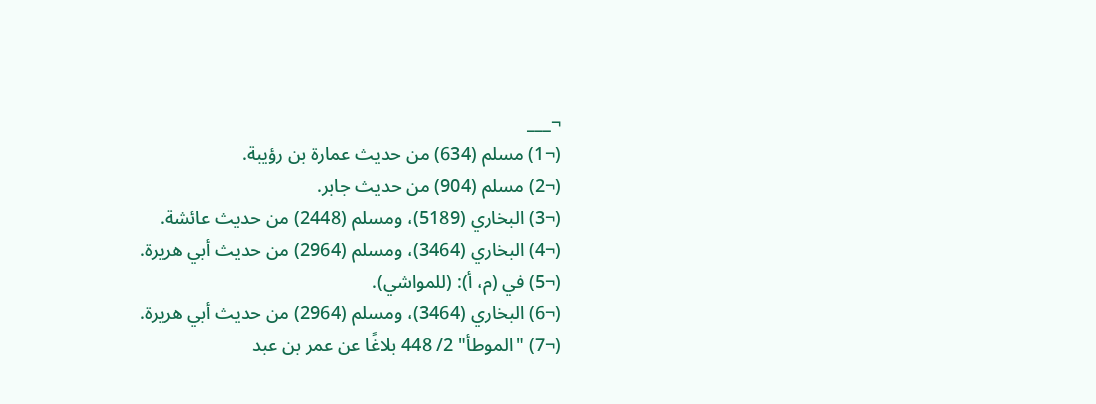¬___
(¬1) مسلم (634) من حديث عمارة بن رؤيبة.
(¬2) مسلم (904) من حديث جابر.
(¬3) البخاري (5189)، ومسلم (2448) من حديث عائشة.
(¬4) البخاري (3464)، ومسلم (2964) من حديث أبي هريرة.
(¬5) في (م، أ): (للمواشي).
(¬6) البخاري (3464)، ومسلم (2964) من حديث أبي هريرة.
(¬7) "الموطأ" 2/ 448 بلاغًا عن عمر بن عبد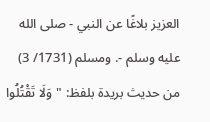العزيز بلاغًا عن النبي - صلى الله عليه وسلم -. ومسلم (1731/ 3) من حديث بريدة بلفظ: "وَلَا تَقْتُلُوا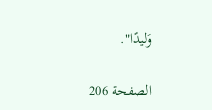وَليدًا".

الصفحة 206